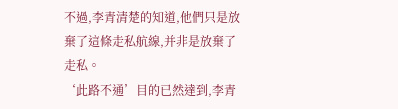不過,李青清楚的知道,他們只是放棄了這條走私航線,并非是放棄了走私。
‘此路不通’目的已然達到,李青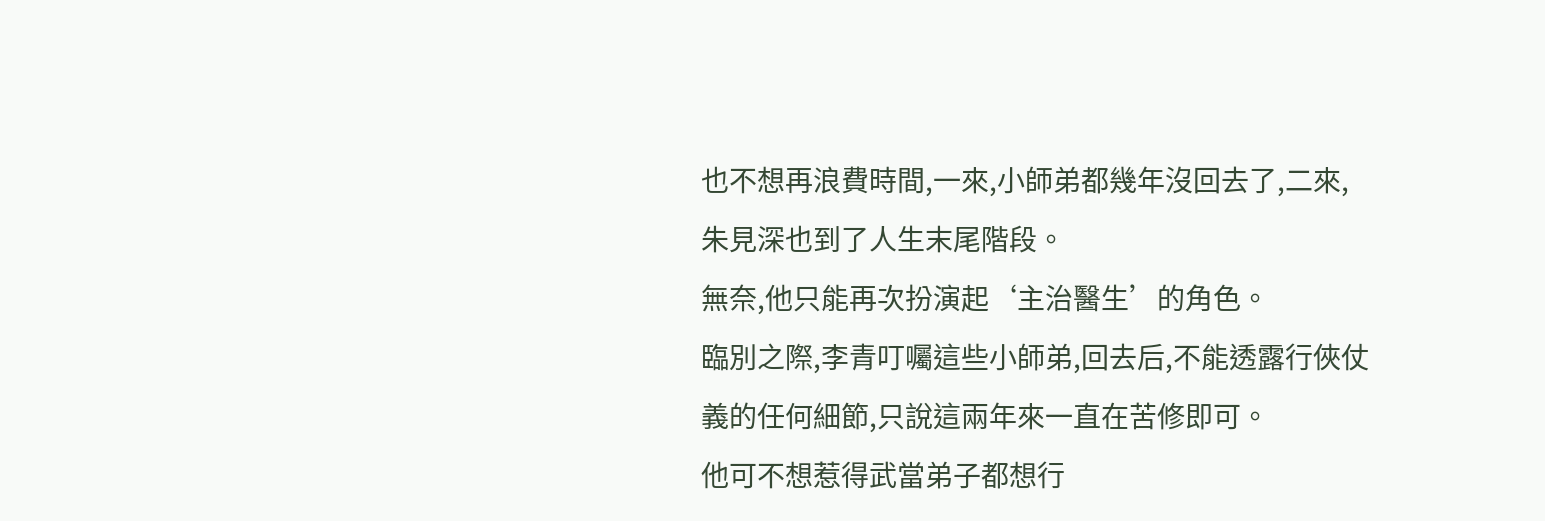也不想再浪費時間,一來,小師弟都幾年沒回去了,二來,朱見深也到了人生末尾階段。
無奈,他只能再次扮演起‘主治醫生’的角色。
臨別之際,李青叮囑這些小師弟,回去后,不能透露行俠仗義的任何細節,只說這兩年來一直在苦修即可。
他可不想惹得武當弟子都想行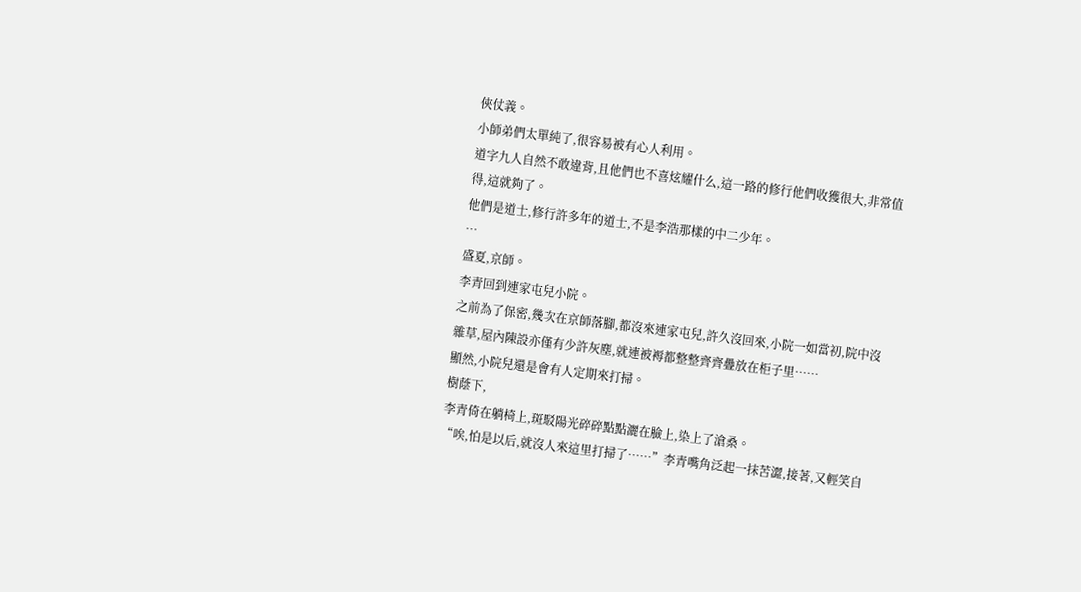俠仗義。
小師弟們太單純了,很容易被有心人利用。
道字九人自然不敢違背,且他們也不喜炫耀什么,這一路的修行他們收獲很大,非常值得,這就夠了。
他們是道士,修行許多年的道士,不是李浩那樣的中二少年。
…
盛夏,京師。
李青回到連家屯兒小院。
之前為了保密,幾次在京師落腳,都沒來連家屯兒,許久沒回來,小院一如當初,院中沒雜草,屋內陳設亦僅有少許灰塵,就連被褥都整整齊齊疊放在柜子里……
顯然,小院兒還是會有人定期來打掃。
樹蔭下,
李青倚在躺椅上,斑駁陽光碎碎點點灑在臉上,染上了滄桑。
“唉,怕是以后,就沒人來這里打掃了……”李青嘴角泛起一抹苦澀,接著,又輕笑自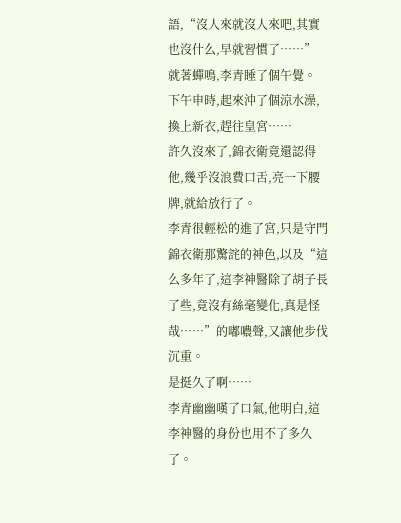語,“沒人來就沒人來吧,其實也沒什么,早就習慣了……”
就著蟬鳴,李青睡了個午覺。
下午申時,起來沖了個涼水澡,換上新衣,趕往皇宮……
許久沒來了,錦衣衛竟還認得他,幾乎沒浪費口舌,亮一下腰牌,就給放行了。
李青很輕松的進了宮,只是守門錦衣衛那驚詫的神色,以及“這么多年了,這李神醫除了胡子長了些,竟沒有絲毫變化,真是怪哉……”的嘟噥聲,又讓他步伐沉重。
是挺久了啊……
李青幽幽嘆了口氣,他明白,這李神醫的身份也用不了多久了。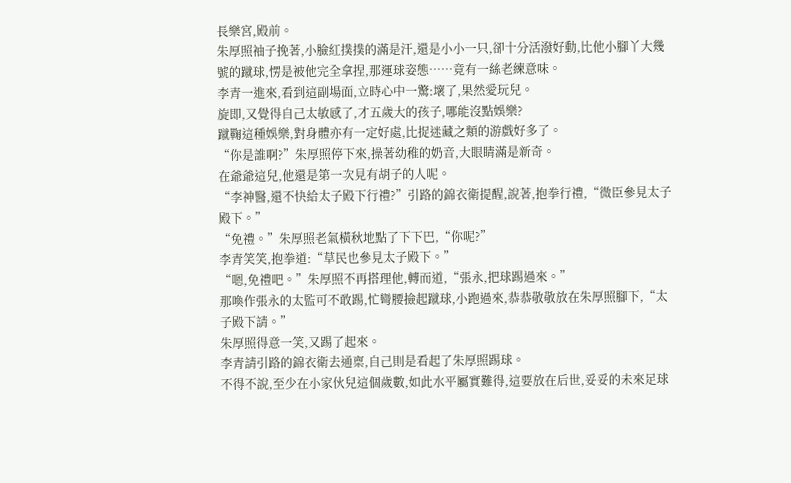長樂宮,殿前。
朱厚照袖子挽著,小臉紅撲撲的滿是汗,還是小小一只,卻十分活潑好動,比他小腳丫大幾號的蹴球,愣是被他完全拿捏,那運球姿態……竟有一絲老練意味。
李青一進來,看到這副場面,立時心中一驚:壞了,果然愛玩兒。
旋即,又覺得自己太敏感了,才五歲大的孩子,哪能沒點娛樂?
蹴鞠這種娛樂,對身體亦有一定好處,比捉迷藏之類的游戲好多了。
“你是誰啊?”朱厚照停下來,操著幼稚的奶音,大眼睛滿是新奇。
在爺爺這兒,他還是第一次見有胡子的人呢。
“李神醫,還不快給太子殿下行禮?”引路的錦衣衛提醒,說著,抱拳行禮,“微臣參見太子殿下。”
“免禮。”朱厚照老氣橫秋地點了下下巴,“你呢?”
李青笑笑,抱拳道:“草民也參見太子殿下。”
“嗯,免禮吧。”朱厚照不再搭理他,轉而道,“張永,把球踢過來。”
那喚作張永的太監可不敢踢,忙彎腰撿起蹴球,小跑過來,恭恭敬敬放在朱厚照腳下,“太子殿下請。”
朱厚照得意一笑,又踢了起來。
李青請引路的錦衣衛去通稟,自己則是看起了朱厚照踢球。
不得不說,至少在小家伙兒這個歲數,如此水平屬實難得,這要放在后世,妥妥的未來足球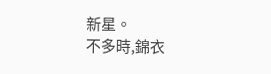新星。
不多時,錦衣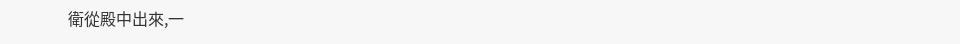衛從殿中出來,一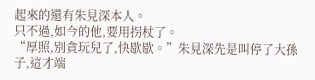起來的還有朱見深本人。
只不過,如今的他,要用拐杖了。
“厚照,別貪玩兒了,快歇歇。”朱見深先是叫停了大孫子,這才端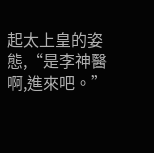起太上皇的姿態,“是李神醫啊,進來吧。”